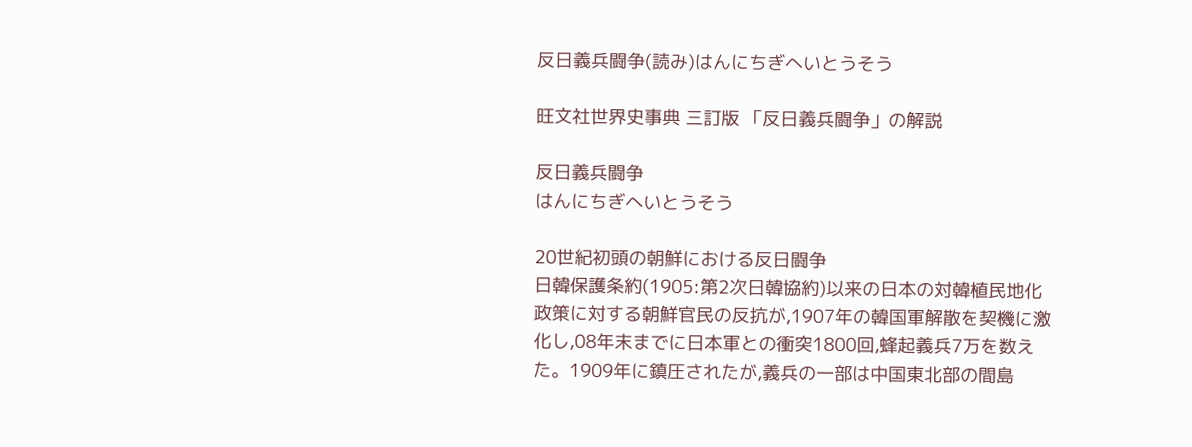反日義兵闘争(読み)はんにちぎへいとうそう

旺文社世界史事典 三訂版 「反日義兵闘争」の解説

反日義兵闘争
はんにちぎへいとうそう

20世紀初頭の朝鮮における反日闘争
日韓保護条約(1905:第2次日韓協約)以来の日本の対韓植民地化政策に対する朝鮮官民の反抗が,1907年の韓国軍解散を契機に激化し,08年末までに日本軍との衝突1800回,蜂起義兵7万を数えた。1909年に鎮圧されたが,義兵の一部は中国東北部の間島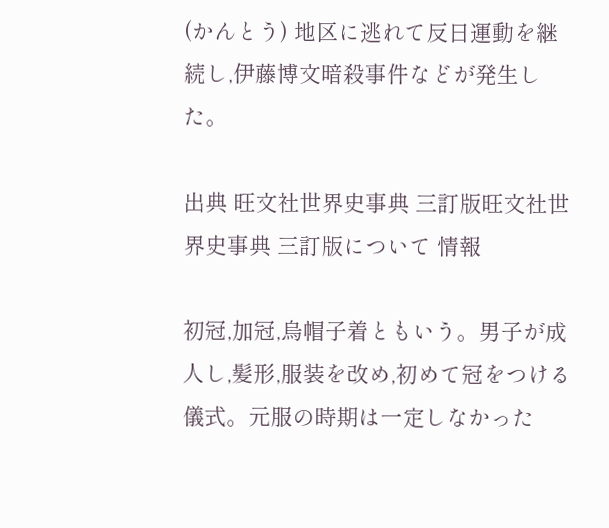(かんとう) 地区に逃れて反日運動を継続し,伊藤博文暗殺事件などが発生した。

出典 旺文社世界史事典 三訂版旺文社世界史事典 三訂版について 情報

初冠,加冠,烏帽子着ともいう。男子が成人し,髪形,服装を改め,初めて冠をつける儀式。元服の時期は一定しなかった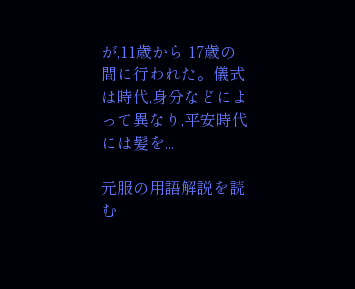が,11歳から 17歳の間に行われた。儀式は時代,身分などによって異なり,平安時代には髪を...

元服の用語解説を読む